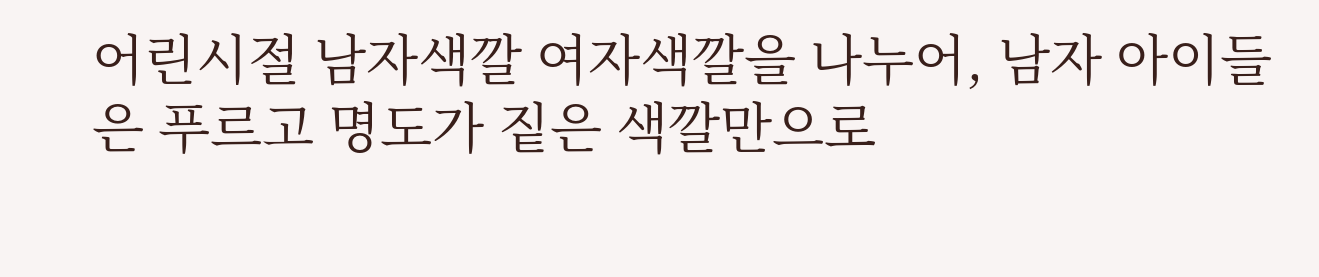어린시절 남자색깔 여자색깔을 나누어, 남자 아이들은 푸르고 명도가 짙은 색깔만으로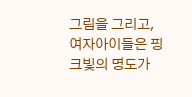그림을 그리고, 여자아이들은 핑크빛의 명도가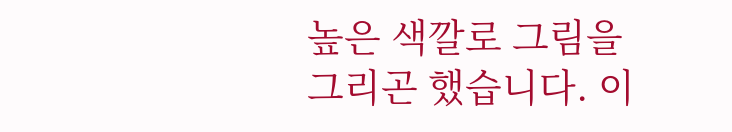높은 색깔로 그림을 그리곤 했습니다. 이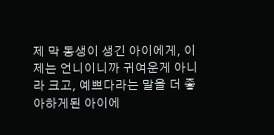제 막 동생이 생긴 아이에게, 이제는 언니이니까 귀여운게 아니라 크고, 예쁘다라는 말을 더 좋아하게된 아이에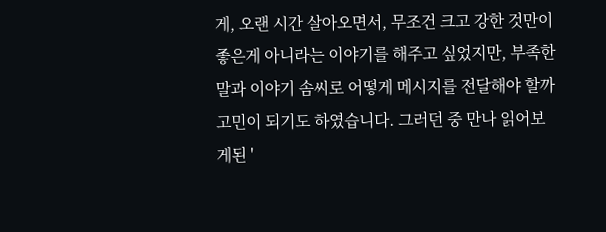게, 오랜 시간 살아오면서, 무조건 크고 강한 것만이 좋은게 아니라는 이야기를 해주고 싶었지만, 부족한 말과 이야기 솜씨로 어떻게 메시지를 전달해야 할까 고민이 되기도 하였습니다. 그러던 중 만나 읽어보게된 '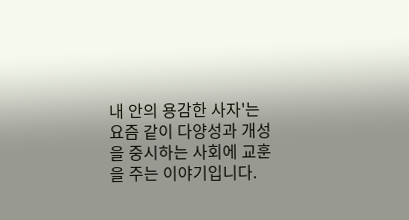내 안의 용감한 사자'는 요즘 같이 다양성과 개성을 중시하는 사회에 교훈을 주는 이야기입니다.